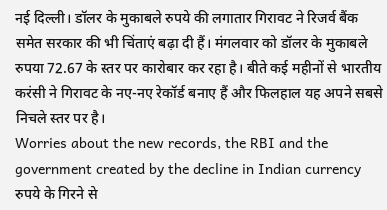नई दिल्ली। डॉलर के मुकाबले रुपये की लगातार गिरावट ने रिजर्व बैंक समेत सरकार की भी चिंताएं बढ़ा दी हैं। मंगलवार को डॉलर के मुकाबले रुपया 72.67 के स्तर पर कारोबार कर रहा है। बीते कई महीनों से भारतीय करंसी ने गिरावट के नए-नए रेकॉर्ड बनाए हैं और फिलहाल यह अपने सबसे निचले स्तर पर है।
Worries about the new records, the RBI and the government created by the decline in Indian currency
रुपये के गिरने से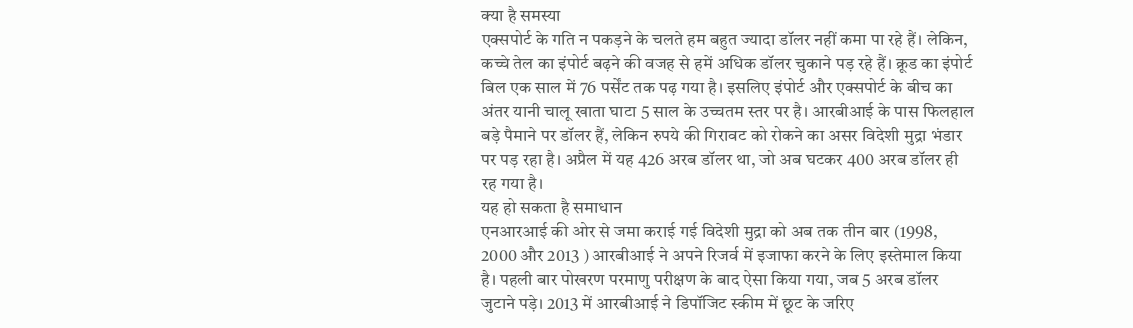क्या है समस्या
एक्सपोर्ट के गति न पकड़ने के चलते हम बहुत ज्यादा डॉलर नहीं कमा पा रहे हैं। लेकिन, कच्चे तेल का इंपोर्ट बढ़ने की वजह से हमें अधिक डॉलर चुकाने पड़ रहे हैं। क्रूड का इंपोर्ट बिल एक साल में 76 पर्सेंट तक पढ़ गया है। इसलिए इंपोर्ट और एक्सपोर्ट के बीच का अंतर यानी चालू खाता घाटा 5 साल के उच्चतम स्तर पर है। आरबीआई के पास फिलहाल बड़े पैमाने पर डॉलर हैं, लेकिन रुपये की गिरावट को रोकने का असर विदेशी मुद्रा भंडार पर पड़ रहा है। अप्रैल में यह 426 अरब डॉलर था, जो अब घटकर 400 अरब डॉलर ही रह गया है।
यह हो सकता है समाधान
एनआरआई की ओर से जमा कराई गई विदेशी मुद्रा को अब तक तीन बार (1998, 2000 और 2013 ) आरबीआई ने अपने रिजर्व में इजाफा करने के लिए इस्तेमाल किया है। पहली बार पोखरण परमाणु परीक्षण के बाद ऐसा किया गया, जब 5 अरब डॉलर जुटाने पड़े। 2013 में आरबीआई ने डिपॉजिट स्कीम में छूट के जरिए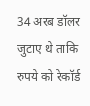34 अरब डॉलर जुटाए थे ताकि रुपये को रेकॉर्ड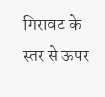गिरावट के स्तर से ऊपर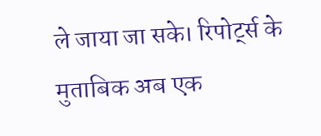ले जाया जा सके। रिपोर्ट्स के मुताबिक अब एक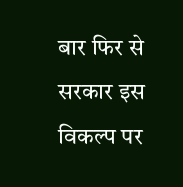बार फिर से सरकार इस विकल्प पर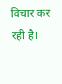विचार कर रही है।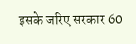इसके जरिए सरकार 60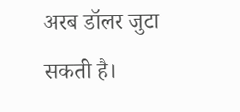अरब डॉलर जुटा सकती है।